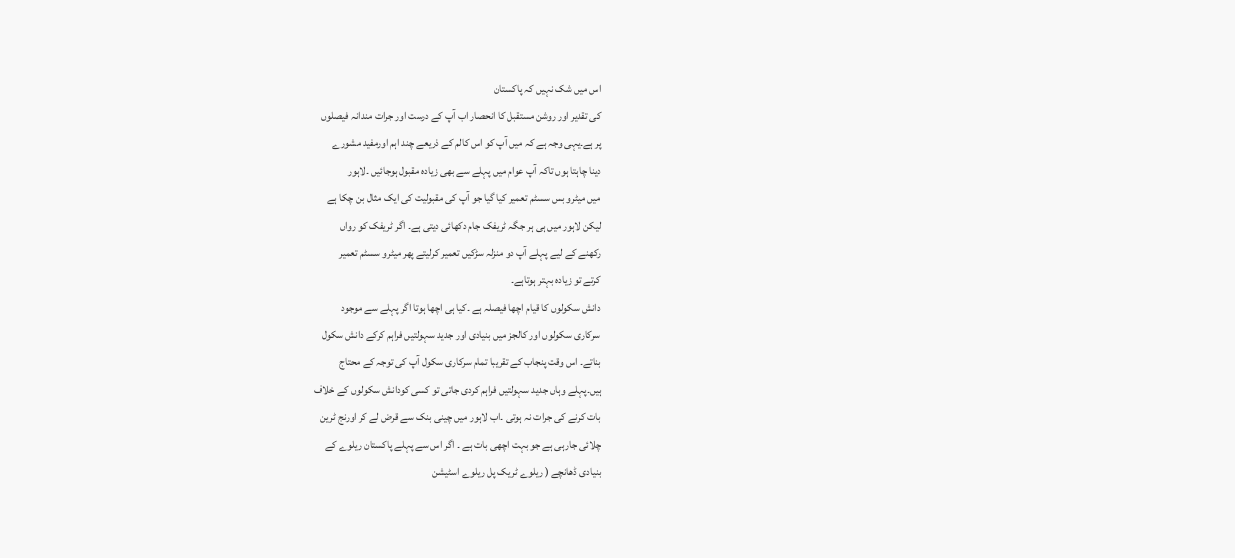اس میں شک نہیں کہ پاکستان
کی تقدیر اور روشن مستقبل کا انحصار اب آپ کے درست اور جرات مندانہ فیصلوں
پر ہے۔یہی وجہ ہے کہ میں آپ کو اس کالم کے ذریعے چند اہم اورمفید مشورے
دینا چاہتا ہوں تاکہ آپ عوام میں پہلے سے بھی زیادہ مقبول ہوجائیں ۔لاہور
میں میٹرو بس سسٹم تعمیر کیا گیا جو آپ کی مقبولیت کی ایک مثال بن چکا ہے
لیکن لاہور میں ہی ہر جگہ ٹریفک جام دکھائی دیتی ہے۔ اگر ٹریفک کو رواں
رکھنے کے لیے پہلے آپ دو منزلہ سڑکیں تعمیر کرلیتے پھر میٹرو سسٹم تعمیر
کرتے تو زیادہ بہتر ہوتاہے۔
دانش سکولوں کا قیام اچھا فیصلہ ہے ۔کیا ہی اچھا ہوتا اگر پہلے سے موجود
سرکاری سکولوں اور کالجز میں بنیادی اور جدید سہولتیں فراہم کرکے دانش سکول
بناتے۔ اس وقت پنجاب کے تقریبا تمام سرکاری سکول آپ کی توجہ کے محتاج
ہیں۔پہلے وہاں جدید سہولتیں فراہم کردی جاتی تو کسی کودانش سکولوں کے خلاف
بات کرنے کی جرات نہ ہوتی ۔اب لاہور میں چینی بنک سے قرض لے کر اورنج ٹرین
چلائی جارہی ہے جو بہت اچھی بات ہے ۔ اگر اس سے پہلے پاکستان ریلوے کے
بنیادی ڈھانچے ( ریلوے ٹریک پل ریلوے اسٹیشن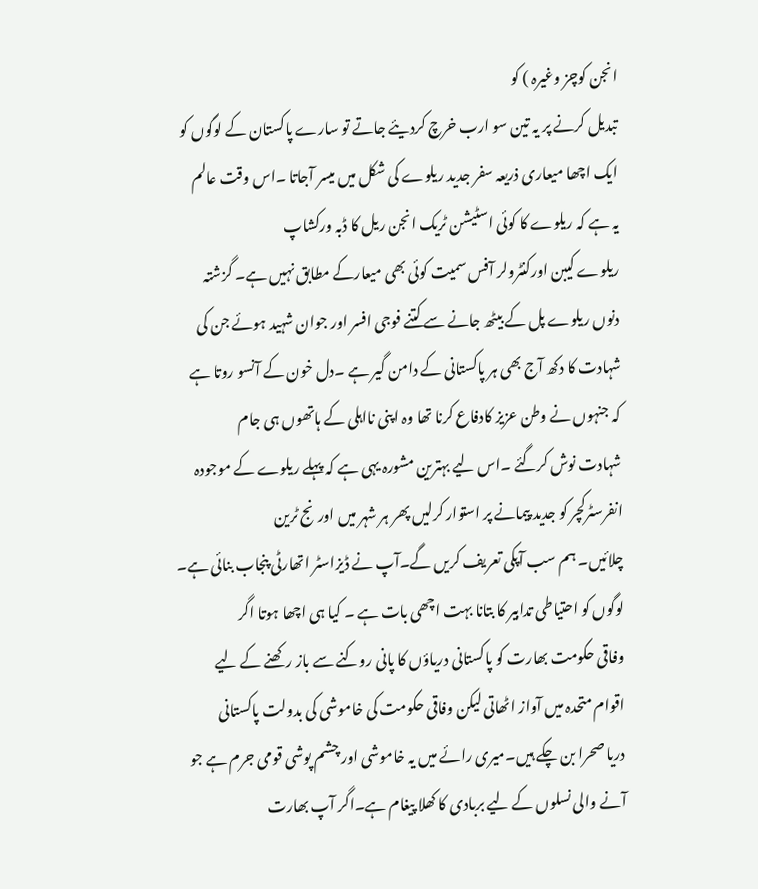انجن کوچز وغیرہ ) کو
تبدیل کرنے پر یہ تین سو ارب خرچ کردیئے جاتے تو سارے پاکستان کے لوگوں کو
ایک اچھا میعاری ذریعہ سفر جدید ریلوے کی شکل میں میسر آجاتا ۔اس وقت عالم
یہ ہے کہ ریلوے کا کوئی اسٹیشن ٹریک انجن ریل کا ڈبہ ورکشاپ
ریلوے کیبن اورکنٹرولر آفس سمیت کوئی بھی میعارکے مطابق نہیں ہے۔ گزشتہ
دنوں ریلوے پل کے بیٹھ جانے سے کتنے فوجی افسر اور جوان شہید ہوئے جن کی
شہادت کا دکھ آج بھی ہر پاکستانی کے دامن گیر ہے ۔دل خون کے آنسو روتا ہے
کہ جنہوں نے وطن عزیز کادفاع کرنا تھا وہ اپنی نااہلی کے ہاتھوں ہی جام
شہادت نوش کرگئے ۔اس لیے بہترین مشورہ یہی ہے کہ پہلے ریلوے کے موجودہ
انفرسٹرکچر کو جدید پیمانے پر استوار کرلیں پھر ہر شہر میں اورنج ٹرین
چلائیں۔ ہم سب آپکی تعریف کریں گے۔آپ نے ڈیزاسٹر اتھارٹی پنجاب بنائی ہے۔
لوگوں کو احتیاطی تدابیر کا بتانا بہت اچھی بات ہے ۔ کیا ہی اچھا ہوتا اگر
وفاقی حکومت بھارت کو پاکستانی دریاؤں کا پانی روکنے سے باز رکھنے کے لیے
اقوام متحدہ میں آواز اٹھاتی لیکن وفاقی حکومت کی خاموشی کی بدولت پاکستانی
دریا صحرا بن چکے ہیں۔میری رائے میں یہ خاموشی اور چشم پوشی قومی جرم ہے جو
آنے والی نسلوں کے لیے بربادی کا کھلا پیغام ہے۔اگر آپ بھارت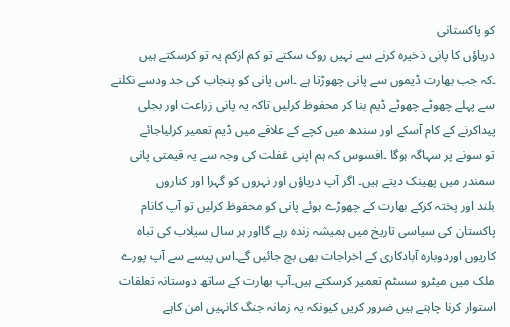کو پاکستانی
دریاؤں کا پانی ذخیرہ کرنے سے نہیں روک سکتے تو کم ازکم یہ تو کرسکتے ہیں
۔کہ جب بھارت ڈیموں سے پانی چھوڑتا ہے ۔اس پانی کو پنجاب کی حد ودسے نکلنے
سے پہلے چھوٹے چھوٹے ڈیم بنا کر محفوظ کرلیں تاکہ یہ پانی زراعت اور بجلی
پیداکرنے کے کام آسکے اور سندھ میں کچے کے علاقے میں ڈیم تعمیر کرلیاجائے
تو سونے پر سہاگہ ہوگا ۔افسوس کہ ہم اپنی غفلت کی وجہ سے یہ قیمتی پانی
سمندر میں پھینک دیتے ہیں۔ اگر آپ دریاؤں اور نہروں کو گہرا اور کناروں
بلند اور پختہ کرکے بھارت کے چھوڑے ہوئے پانی کو محفوظ کرلیں تو آپ کانام
پاکستان کی سیاسی تاریخ میں ہمیشہ زندہ رہے گااور ہر سال سیلاب کی تباہ
کاریوں اوردوبارہ آبادکاری کے اخراجات بھی بچ جائیں گے۔اس پیسے سے آپ پورے
ملک میں میٹرو سسٹم تعمیر کرسکتے ہیں۔آپ بھارت کے ساتھ دوستانہ تعلقات
استوار کرنا چاہتے ہیں ضرور کریں کیونکہ یہ زمانہ جنگ کانہیں امن کاہے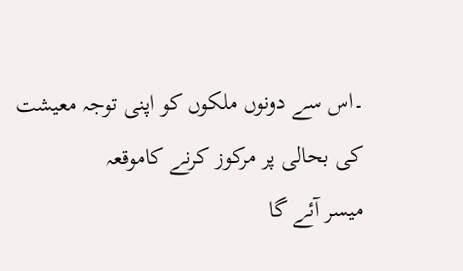۔اس سے دونوں ملکوں کو اپنی توجہ معیشت کی بحالی پر مرکوز کرنے کاموقعہ
میسر آئے گا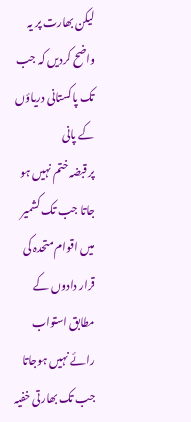لیکن بھارت پر یہ واضح کردیں کہ جب تک پاکستانی دریاؤں کے پانی
پر قبضہ ختم نہیں ہو جاتا جب تک کشمیر میں اقوام متحدہ کی قرار دادوں کے
مطابق استواب رائے نہیں ہوجاتا جب تک بھارتی خفیہ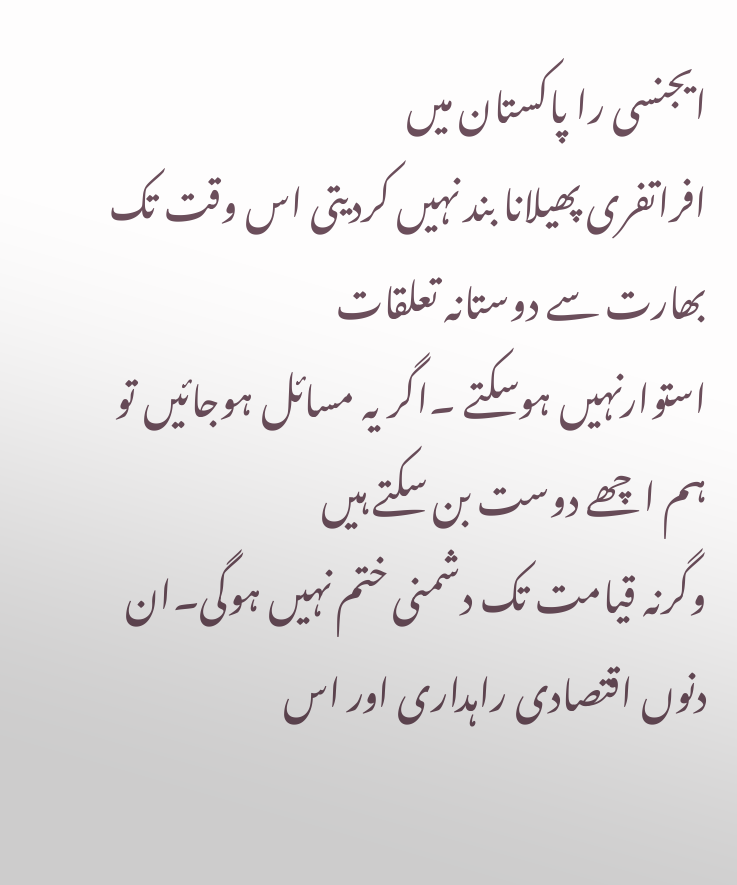ایجنسی را پاکستان میں
افراتفری پھیلانا بند نہیں کردیتی اس وقت تک بھارت سے دوستانہ تعلقات
استوارنہیں ہوسکتے ۔اگر یہ مسائل ہوجائیں تو ہم اچھے دوست بن سکتے ہیں
وگرنہ قیامت تک دشمنی ختم نہیں ہوگی۔ان دنوں اقتصادی راہداری اور اس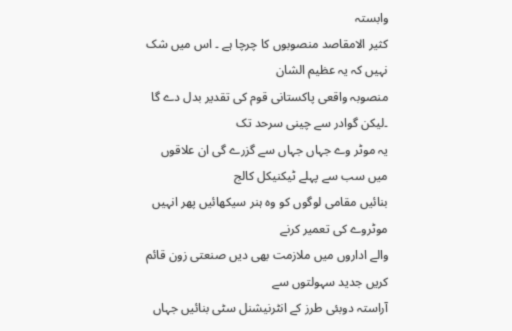وابستہ
کثیر الامقاصد منصوبوں کا چرچا ہے ۔ اس میں شک نہیں کہ یہ عظیم الشان
منصوبہ واقعی پاکستانی قوم کی تقدیر بدل دے گا ۔لیکن گوادر سے چینی سرحد تک
یہ موٹر وے جہاں جہاں سے گزرے گی ان علاقوں میں سب سے پہلے ٹیکنیکل کالج
بنائیں مقامی لوگوں کو وہ ہنر سیکھائیں پھر انہیں موٹروے کی تعمیر کرنے
والے اداروں میں ملازمت بھی دیں صنعتی زون قائم کریں جدید سہولتوں سے
آراستہ دوبئی طرز کے انٹرنیشنل سٹی بنائیں جہاں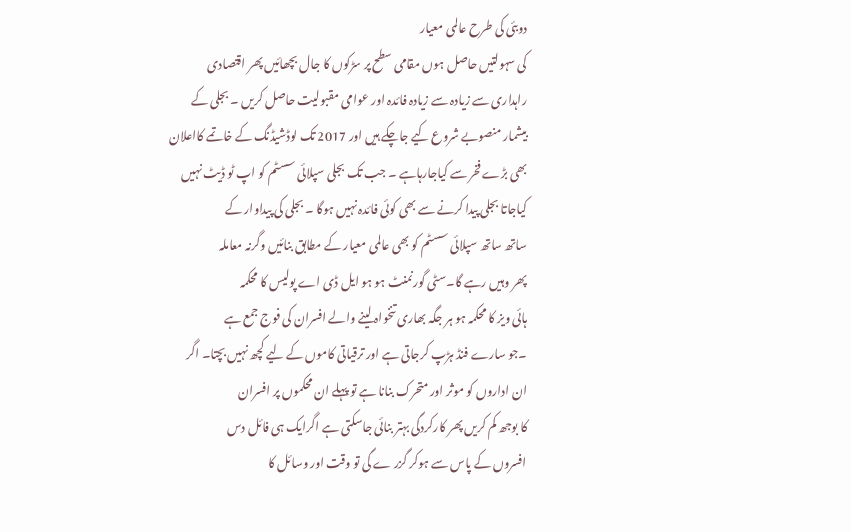دوبئی کی طرح عالمی معیار
کی سہولتیں حاصل ہوں مقامی سطح پر سڑکوں کا جال بچھائیں پھر اقتصادی
راہداری سے زیادہ سے زیادہ فائدہ اور عوامی مقبولیت حاصل کریں ۔ بجلی کے
بیشمار منصوبے شروع کیے جاچکے ہیں اور 2017 تک لوڈشیڈنگ کے خاتمے کااعلان
بھی بڑے فخر سے کیاجارہاہے ۔ جب تک بجلی سپلائی سسٹم کو اپ ٹو ڈیٹ نہیں
کیاجاتا بجلی پیدا کرنے سے بھی کوئی فائدہ نہیں ہوگا ۔ بجلی کی پیداوار کے
ساتھ ساتھ سپلائی سسٹم کو بھی عالمی معیار کے مطابق بنائیں وگرنہ معاملہ
پھر وہیں رہے گا۔سٹی گورنمنٹ ہو ہو ایل ڈی اے پولیس کا محکمہ
ہائی ویز کا محکمہ ہو ہر جگہ بھاری تنخواہ لینے والے افسران کی فوج جمع ہے
۔جو سارے فنڈ ہڑپ کرجاتی ہے اور ترقیاتی کاموں کے لیے کچھ نہیں بچتا۔ اگر
ان اداروں کو موثر اور متحرک بنانا ہے تو پہلے ان محکموں پر افسران
کا بوجھ کم کریں پھر کارکردگی بہتر بنائی جاسکتی ہے اگرایک ہی فائل دس
افسروں کے پاس سے ہوکر گزر ے گی تو وقت اور وسائل کا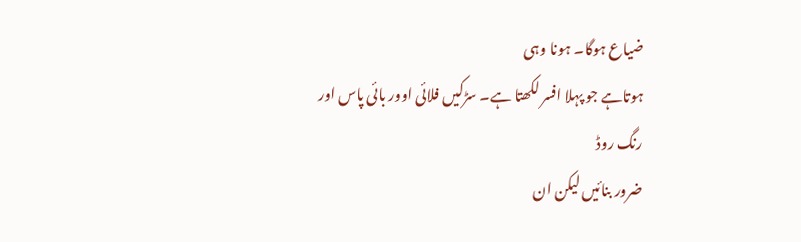ضیاع ہوگا۔ ہونا وہی
ہوتاہے جو پہلا افسر لکھتا ہے۔ سڑکیں فلائی اوور بائی پاس اور رنگ روڈ
ضرور بنائیں لیکن ان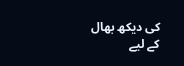کی دیکھ بھال کے لیے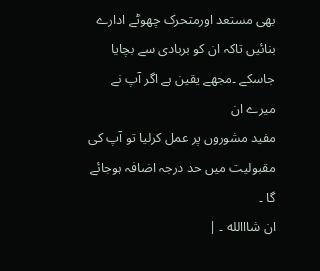بھی مستعد اورمتحرک چھوٹے ادارے
بنائیں تاکہ ان کو بربادی سے بچایا جاسکے ۔مجھے یقین ہے اگر آپ نے میرے ان
مفید مشوروں پر عمل کرلیا تو آپ کی مقبولیت میں حد درجہ اضافہ ہوجائے گا ۔
ان شااالله ۔ |